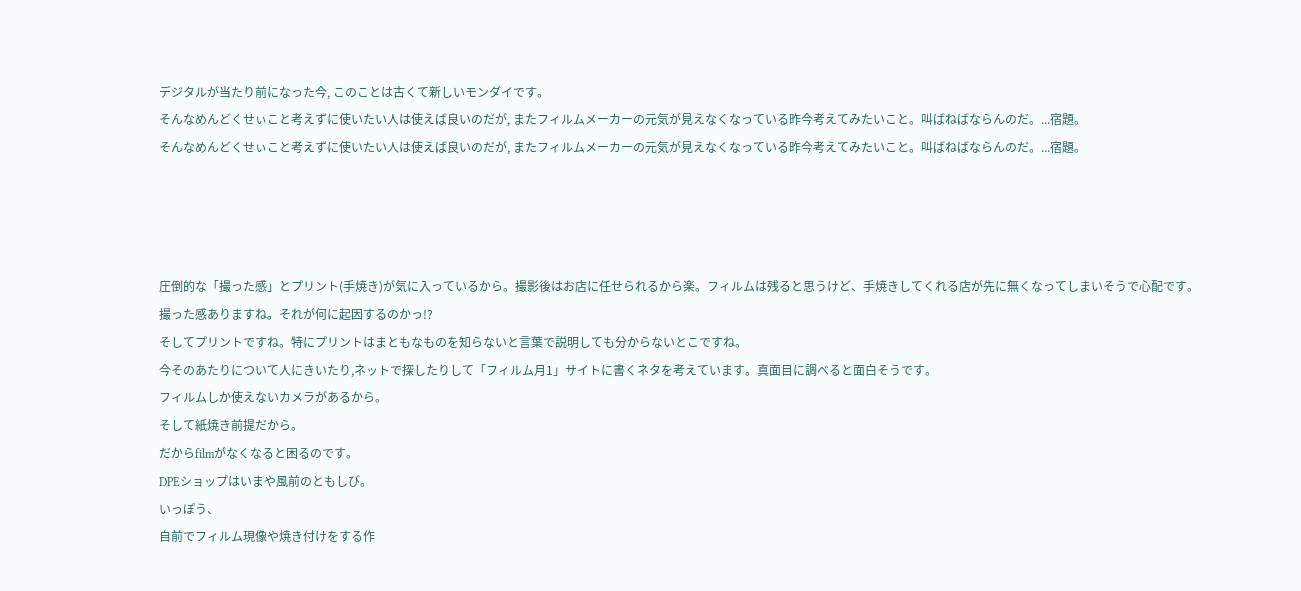デジタルが当たり前になった今, このことは古くて新しいモンダイです。
そんなめんどくせぃこと考えずに使いたい人は使えば良いのだが, またフィルムメーカーの元気が見えなくなっている昨今考えてみたいこと。叫ばねばならんのだ。...宿題。
そんなめんどくせぃこと考えずに使いたい人は使えば良いのだが, またフィルムメーカーの元気が見えなくなっている昨今考えてみたいこと。叫ばねばならんのだ。...宿題。




圧倒的な「撮った感」とプリント(手焼き)が気に入っているから。撮影後はお店に任せられるから楽。フィルムは残ると思うけど、手焼きしてくれる店が先に無くなってしまいそうで心配です。
撮った感ありますね。それが何に起因するのかっ!?
そしてプリントですね。特にプリントはまともなものを知らないと言葉で説明しても分からないとこですね。
今そのあたりについて人にきいたり,ネットで探したりして「フィルム月1」サイトに書くネタを考えています。真面目に調べると面白そうです。
フィルムしか使えないカメラがあるから。
そして紙焼き前提だから。
だからfilmがなくなると困るのです。
DPEショップはいまや風前のともしび。
いっぽう、
自前でフィルム現像や焼き付けをする作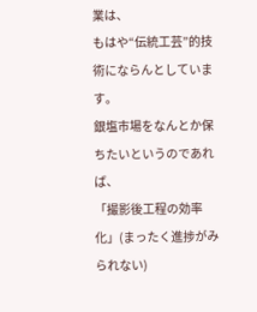業は、
もはや“伝統工芸”的技術にならんとしています。
銀塩市場をなんとか保ちたいというのであれば、
「撮影後工程の効率化」(まったく進捗がみられない)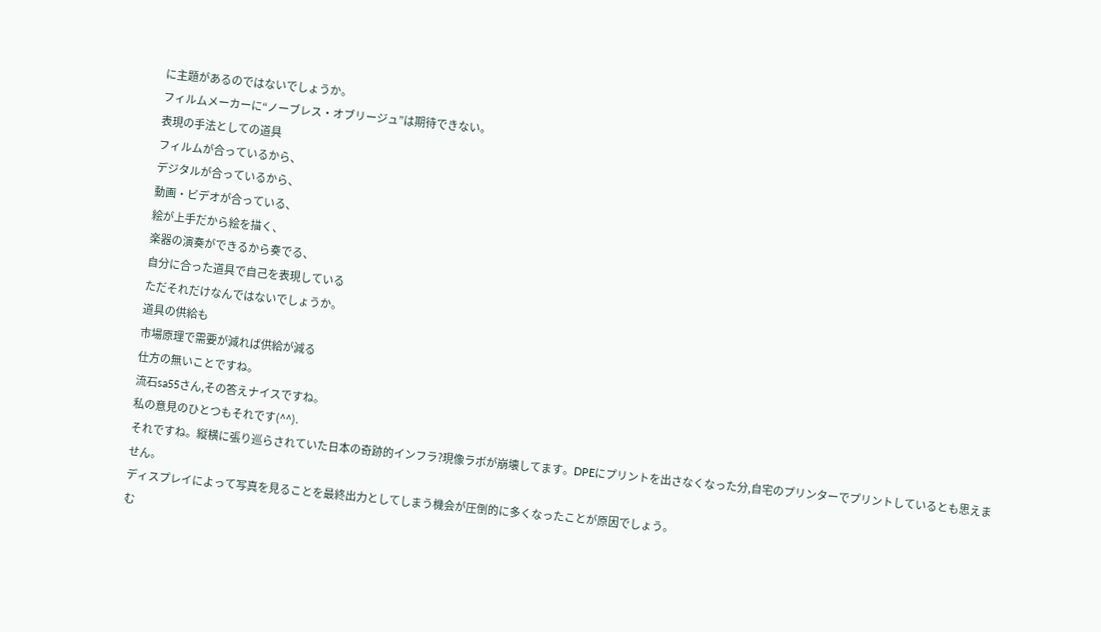に主題があるのではないでしょうか。
フィルムメーカーに“ノーブレス・オブリージュ”は期待できない。
表現の手法としての道具
フィルムが合っているから、
デジタルが合っているから、
動画・ビデオが合っている、
絵が上手だから絵を描く、
楽器の演奏ができるから奏でる、
自分に合った道具で自己を表現している
ただそれだけなんではないでしょうか。
道具の供給も
市場原理で需要が減れば供給が減る
仕方の無いことですね。
流石sa55さん,その答えナイスですね。
私の意見のひとつもそれです(^^).
それですね。縦横に張り巡らされていた日本の奇跡的インフラ?現像ラボが崩壊してます。DPEにプリントを出さなくなった分,自宅のプリンターでプリントしているとも思えません。
ディスプレイによって写真を見ることを最終出力としてしまう機会が圧倒的に多くなったことが原因でしょう。
む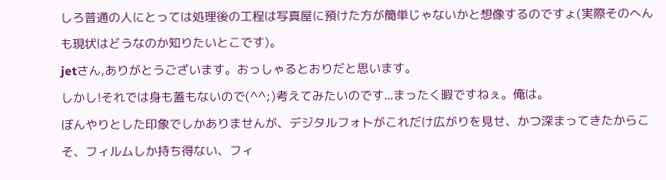しろ普通の人にとっては処理後の工程は写真屋に預けた方が簡単じゃないかと想像するのですょ(実際そのへんも現状はどうなのか知りたいとこです)。
jetさん,ありがとうございます。おっしゃるとおりだと思います。
しかし!それでは身も蓋もないので(^^;)考えてみたいのです...まったく暇ですねぇ。俺は。
ぼんやりとした印象でしかありませんが、デジタルフォトがこれだけ広がりを見せ、かつ深まってきたからこそ、フィルムしか持ち得ない、フィ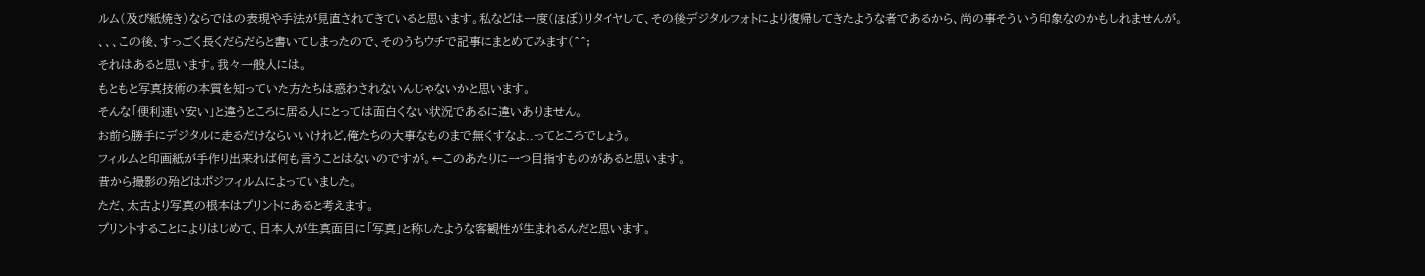ルム(及び紙焼き)ならではの表現や手法が見直されてきていると思います。私などは一度(ほぼ)リタイヤして、その後デジタルフォトにより復帰してきたような者であるから、尚の事そういう印象なのかもしれませんが。
、、、この後、すっごく長くだらだらと書いてしまったので、そのうちウチで記事にまとめてみます(^^;
それはあると思います。我々一般人には。
もともと写真技術の本質を知っていた方たちは惑わされないんじゃないかと思います。
そんな「便利速い安い」と違うところに居る人にとっては面白くない状況であるに違いありません。
お前ら勝手にデジタルに走るだけならいいけれど,俺たちの大事なものまで無くすなよ..ってところでしょう。
フィルムと印画紙が手作り出来れば何も言うことはないのですが。←このあたりに一つ目指すものがあると思います。
昔から撮影の殆どはポジフィルムによっていました。
ただ、太古より写真の根本はプリントにあると考えます。
プリントすることによりはじめて、日本人が生真面目に「写真」と称したような客観性が生まれるんだと思います。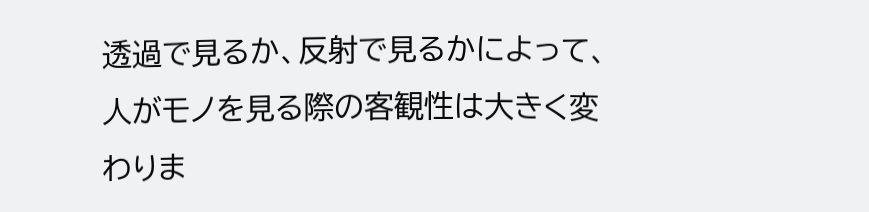透過で見るか、反射で見るかによって、人がモノを見る際の客観性は大きく変わりま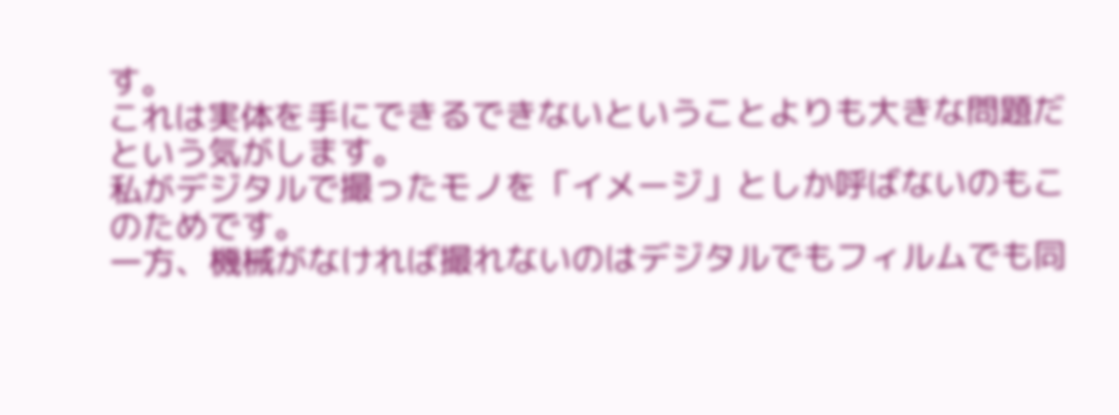す。
これは実体を手にできるできないということよりも大きな問題だという気がします。
私がデジタルで撮ったモノを「イメージ」としか呼ばないのもこのためです。
一方、機械がなければ撮れないのはデジタルでもフィルムでも同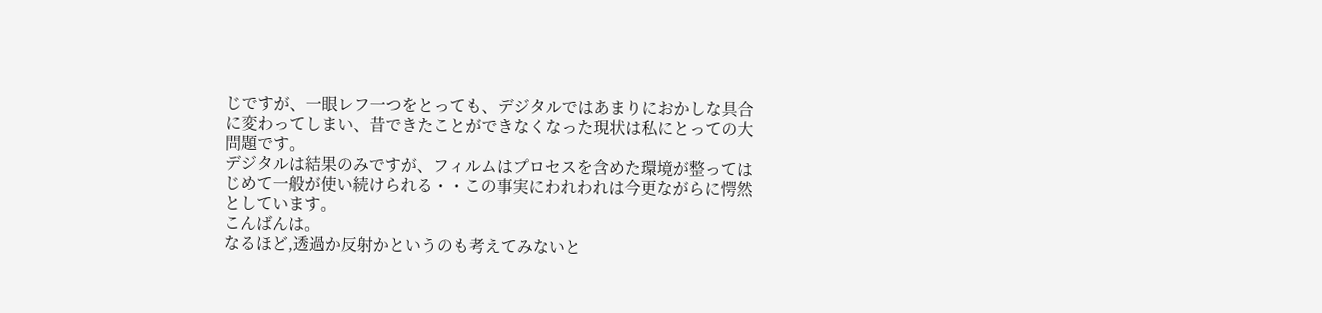じですが、一眼レフ一つをとっても、デジタルではあまりにおかしな具合に変わってしまい、昔できたことができなくなった現状は私にとっての大問題です。
デジタルは結果のみですが、フィルムはプロセスを含めた環境が整ってはじめて一般が使い続けられる・・この事実にわれわれは今更ながらに愕然としています。
こんばんは。
なるほど,透過か反射かというのも考えてみないと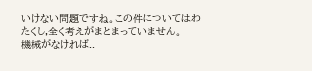いけない問題ですね。この件についてはわたくし,全く考えがまとまっていません。
機械がなければ..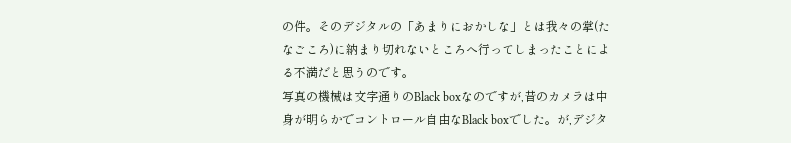の件。そのデジタルの「あまりにおかしな」とは我々の掌(たなごころ)に納まり切れないところへ行ってしまったことによる不満だと思うのです。
写真の機械は文字通りのBlack boxなのですが,昔のカメラは中身が明らかでコントロール自由なBlack boxでした。が,デジタ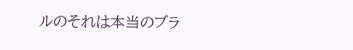ルのそれは本当のブラ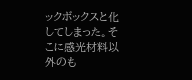ックボックスと化してしまった。そこに感光材料以外のも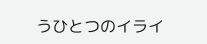うひとつのイライ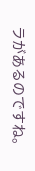ラがあるのですね。